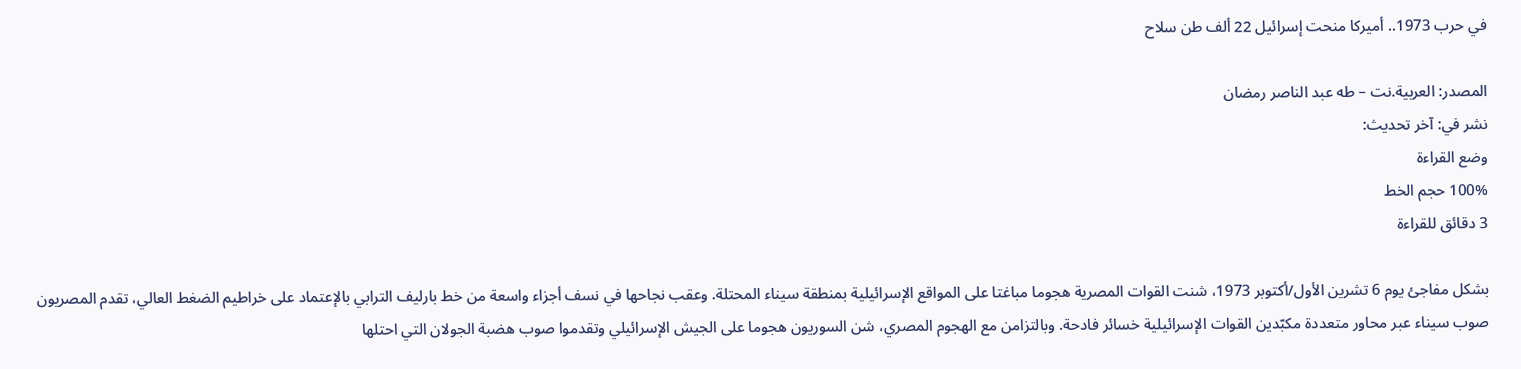في حرب 1973.. أميركا منحت إسرائيل 22 ألف طن سلاح

المصدر: العربية.نت – طه عبد الناصر رمضان
نشر في: آخر تحديث:
وضع القراءة
100% حجم الخط
3 دقائق للقراءة

بشكل مفاجئ يوم 6 تشرين الأول/أكتوبر 1973، شنت القوات المصرية هجوما مباغتا على المواقع الإسرائيلية بمنطقة سيناء المحتلة. وعقب نجاحها في نسف أجزاء واسعة من خط بارليف الترابي بالإعتماد على خراطيم الضغط العالي، تقدم المصريون صوب سيناء عبر محاور متعددة مكبّدين القوات الإسرائيلية خسائر فادحة. وبالتزامن مع الهجوم المصري، شن السوريون هجوما على الجيش الإسرائيلي وتقدموا صوب هضبة الجولان التي احتلها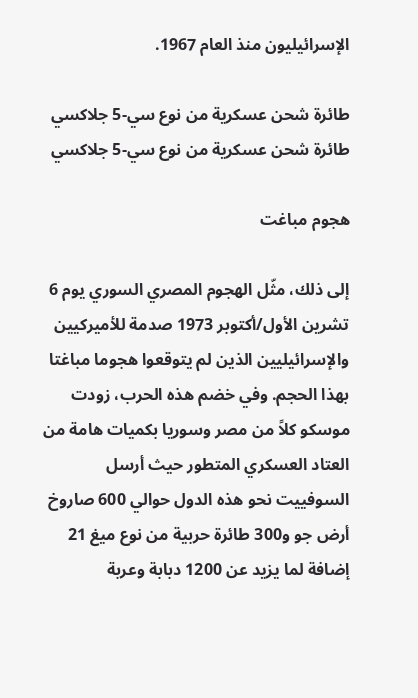الإسرائيليون منذ العام 1967.

طائرة شحن عسكرية من نوع سي-5 جلاكسي
طائرة شحن عسكرية من نوع سي-5 جلاكسي

هجوم مباغت

إلى ذلك، مثّل الهجوم المصري السوري يوم 6 تشرين الأول/أكتوبر 1973 صدمة للأميركيين والإسرائيليين الذين لم يتوقعوا هجوما مباغتا بهذا الحجم. وفي خضم هذه الحرب، زودت موسكو كلاً من مصر وسوريا بكميات هامة من العتاد العسكري المتطور حيث أرسل السوفييت نحو هذه الدول حوالي 600 صاروخ أرض جو و300 طائرة حربية من نوع ميغ 21 إضافة لما يزيد عن 1200 دبابة وعربة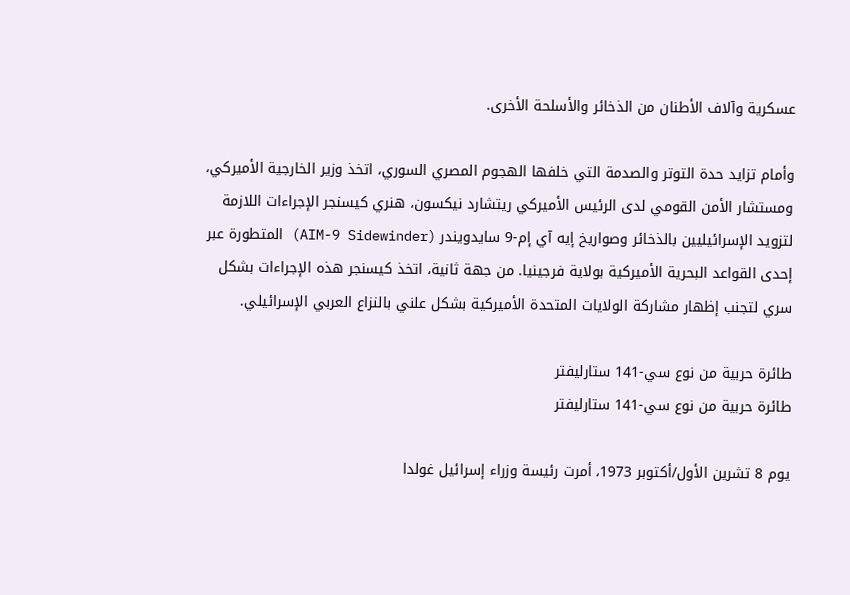عسكرية وآلاف الأطنان من الذخائر والأسلحة الأخرى.

وأمام تزايد حدة التوتر والصدمة التي خلفها الهجوم المصري السوري، اتخذ وزير الخارجية الأميركي، ومستشار الأمن القومي لدى الرئيس الأميركي ريتشارد نيكسون، هنري كيسنجر الإجراءات اللازمة لتزويد الإسرائيليين بالذخائر وصواريخ إيه آي إم-9 سايدويندر (AIM-9 Sidewinder) المتطورة عبر إحدى القواعد البحرية الأميركية بولاية فرجينيا. من جهة ثانية، اتخذ كيسنجر هذه الإجراءات بشكل سري لتجنب إظهار مشاركة الولايات المتحدة الأميركية بشكل علني بالنزاع العربي الإسرائيلي.

طائرة حربية من نوع سي-141 ستارليفتر
طائرة حربية من نوع سي-141 ستارليفتر

يوم 8 تشرين الأول/أكتوبر 1973، أمرت رئيسة وزراء إسرائيل غولدا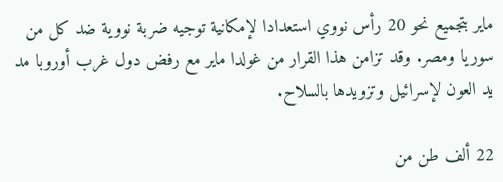ماير بتجميع نحو 20 رأس نووي استعدادا لإمكانية توجيه ضربة نووية ضد كل من سوريا ومصر. وقد تزامن هذا القرار من غولدا ماير مع رفض دول غرب أوروبا مد يد العون لإسرائيل وتزويدها بالسلاح.

22 ألف طن من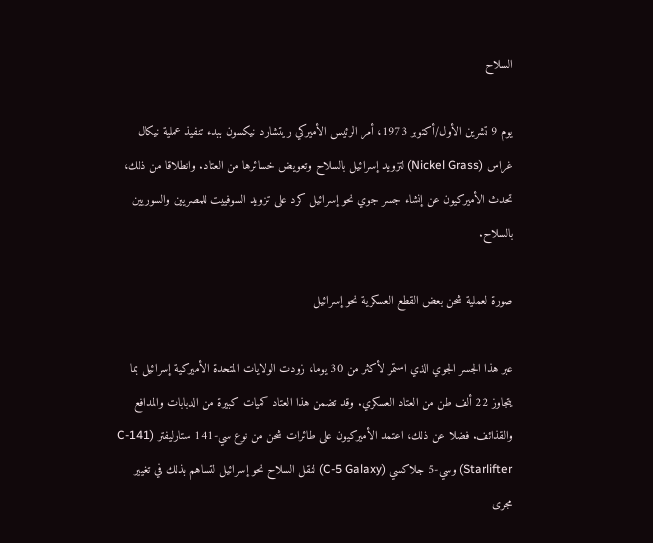السلاح

يوم 9 تشرين الأول/أكتوبر 1973، أمر الرئيس الأميركي ريتشارد نيكسون ببدء تنفيذ عملية نيكال غراس (Nickel Grass) لتزويد إسرائيل بالسلاح وتعويض خسائرها من العتاد. وانطلاقا من ذلك، تحدث الأميركيون عن إنشاء جسر جوي نحو إسرائيل كرد على تزويد السوفييت للمصريين والسوريين بالسلاح.

صورة لعملية شحن بعض القطع العسكرية نحو إسرائيل

عبر هذا الجسر الجوي الذي استمر لأكثر من 30 يوما، زودت الولايات المتحدة الأميركية إسرائيل بما يتجاوز 22 ألف طن من العتاد العسكري. وقد تضمن هذا العتاد كميات كبيرة من الدبابات والمدافع والقذائف. فضلا عن ذلك، اعتمد الأميركيون على طائرات شحن من نوع سي-141 ستارليفتر (C-141 Starlifter) وسي-5 جلاكسي (C-5 Galaxy) لنقل السلاح نحو إسرائيل لتساهم بذلك في تغيير مجرى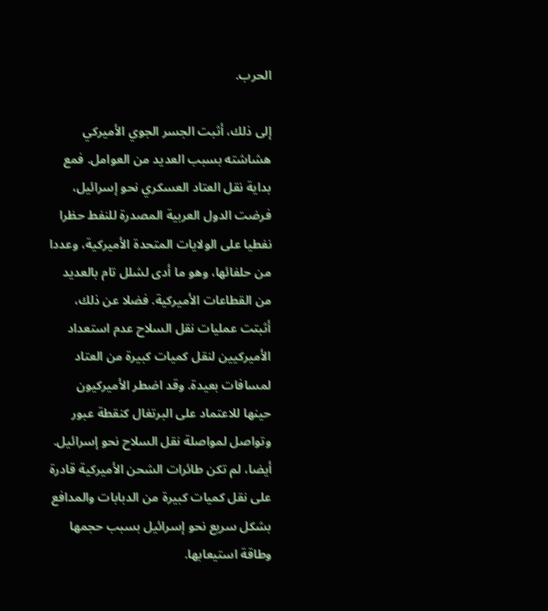الحرب.

إلى ذلك، أثبت الجسر الجوي الأميركي هشاشته بسبب العديد من العوامل. فمع بداية نقل العتاد العسكري نحو إسرائيل، فرضت الدول العربية المصدرة للنفط حظرا نفطيا على الولايات المتحدة الأميركية، وعددا من حلفائها، وهو ما أدى لشلل تام بالعديد من القطاعات الأميركية. فضلا عن ذلك، أثبتت عمليات نقل السلاح عدم استعداد الأميركيين لنقل كميات كبيرة من العتاد لمسافات بعيدة. وقد اضطر الأميركيون حينها للاعتماد على البرتغال كنقطة عبور وتواصل لمواصلة نقل السلاح نحو إسرائيل. أيضا، لم تكن طائرات الشحن الأميركية قادرة على نقل كميات كبيرة من الدبابات والمدافع بشكل سريع نحو إسرائيل بسبب حجمها وطاقة استيعابها.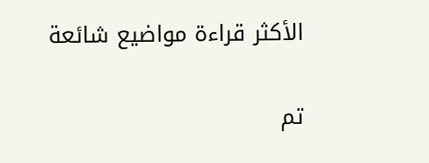الأكثر قراءة مواضيع شائعة

تم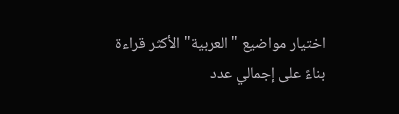اختيار مواضيع "العربية" الأكثر قراءة بناءً على إجمالي عدد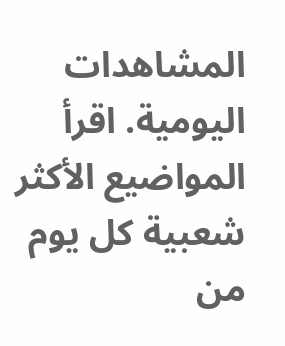المشاهدات اليومية. اقرأ المواضيع الأكثر شعبية كل يوم من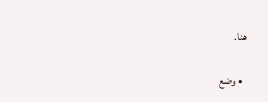هنا.

  • وضع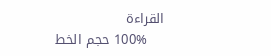القراءة
    100% حجم الخط